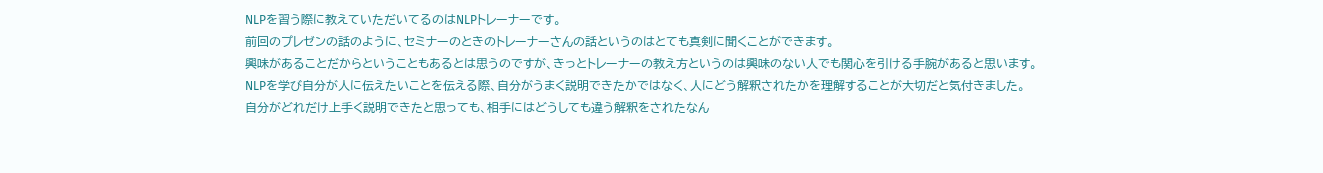NLPを習う際に教えていただいてるのはNLPトレーナーです。
前回のプレゼンの話のように、セミナーのときのトレーナーさんの話というのはとても真剣に聞くことができます。
興味があることだからということもあるとは思うのですが、きっとトレーナーの教え方というのは興味のない人でも関心を引ける手腕があると思います。
NLPを学び自分が人に伝えたいことを伝える際、自分がうまく説明できたかではなく、人にどう解釈されたかを理解することが大切だと気付きました。
自分がどれだけ上手く説明できたと思っても、相手にはどうしても違う解釈をされたなん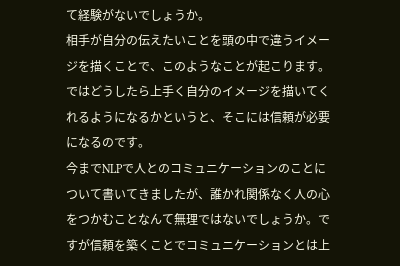て経験がないでしょうか。
相手が自分の伝えたいことを頭の中で違うイメージを描くことで、このようなことが起こります。
ではどうしたら上手く自分のイメージを描いてくれるようになるかというと、そこには信頼が必要になるのです。
今までNLPで人とのコミュニケーションのことについて書いてきましたが、誰かれ関係なく人の心をつかむことなんて無理ではないでしょうか。ですが信頼を築くことでコミュニケーションとは上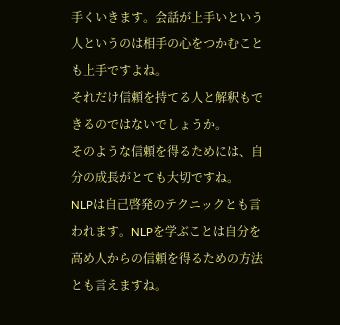手くいきます。会話が上手いという人というのは相手の心をつかむことも上手ですよね。
それだけ信頼を持てる人と解釈もできるのではないでしょうか。
そのような信頼を得るためには、自分の成長がとても大切ですね。
NLPは自己啓発のテクニックとも言われます。NLPを学ぶことは自分を高め人からの信頼を得るための方法とも言えますね。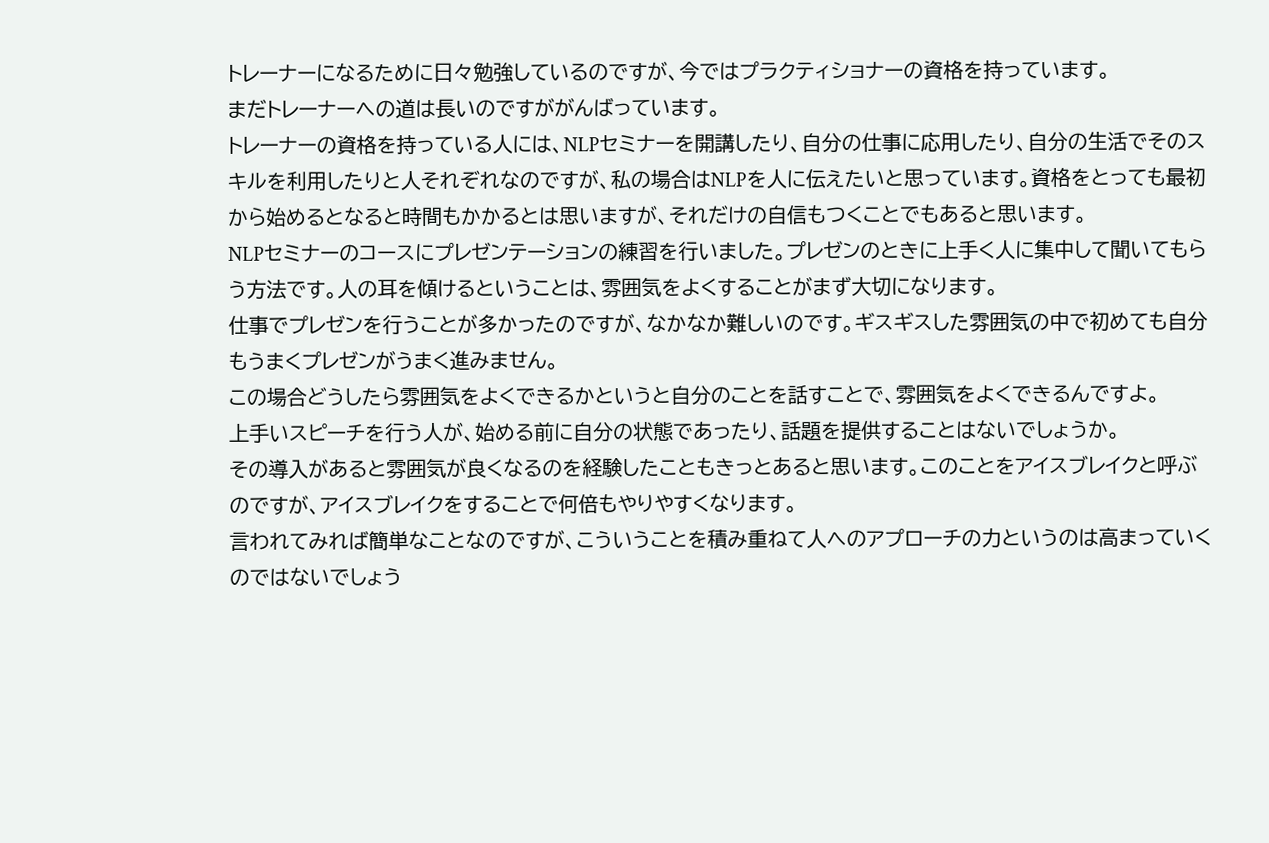トレーナーになるために日々勉強しているのですが、今ではプラクティショナーの資格を持っています。
まだトレーナーへの道は長いのですががんばっています。
トレーナーの資格を持っている人には、NLPセミナーを開講したり、自分の仕事に応用したり、自分の生活でそのスキルを利用したりと人それぞれなのですが、私の場合はNLPを人に伝えたいと思っています。資格をとっても最初から始めるとなると時間もかかるとは思いますが、それだけの自信もつくことでもあると思います。
NLPセミナーのコースにプレゼンテーションの練習を行いました。プレゼンのときに上手く人に集中して聞いてもらう方法です。人の耳を傾けるということは、雰囲気をよくすることがまず大切になります。
仕事でプレゼンを行うことが多かったのですが、なかなか難しいのです。ギスギスした雰囲気の中で初めても自分もうまくプレゼンがうまく進みません。
この場合どうしたら雰囲気をよくできるかというと自分のことを話すことで、雰囲気をよくできるんですよ。
上手いスピーチを行う人が、始める前に自分の状態であったり、話題を提供することはないでしょうか。
その導入があると雰囲気が良くなるのを経験したこともきっとあると思います。このことをアイスブレイクと呼ぶのですが、アイスブレイクをすることで何倍もやりやすくなります。
言われてみれば簡単なことなのですが、こういうことを積み重ねて人へのアプローチの力というのは高まっていくのではないでしょう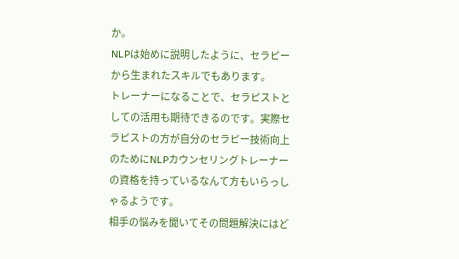か。
NLPは始めに説明したように、セラピーから生まれたスキルでもあります。
トレーナーになることで、セラピストとしての活用も期待できるのです。実際セラピストの方が自分のセラピー技術向上のためにNLPカウンセリングトレーナーの資格を持っているなんて方もいらっしゃるようです。
相手の悩みを聞いてその問題解決にはど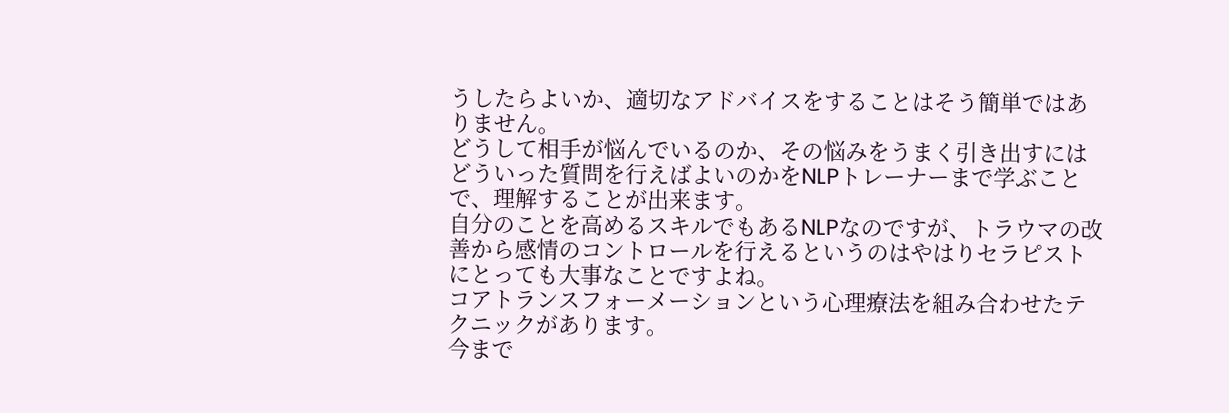うしたらよいか、適切なアドバイスをすることはそう簡単ではありません。
どうして相手が悩んでいるのか、その悩みをうまく引き出すにはどういった質問を行えばよいのかをNLPトレーナーまで学ぶことで、理解することが出来ます。
自分のことを高めるスキルでもあるNLPなのですが、トラウマの改善から感情のコントロールを行えるというのはやはりセラピストにとっても大事なことですよね。
コアトランスフォーメーションという心理療法を組み合わせたテクニックがあります。
今まで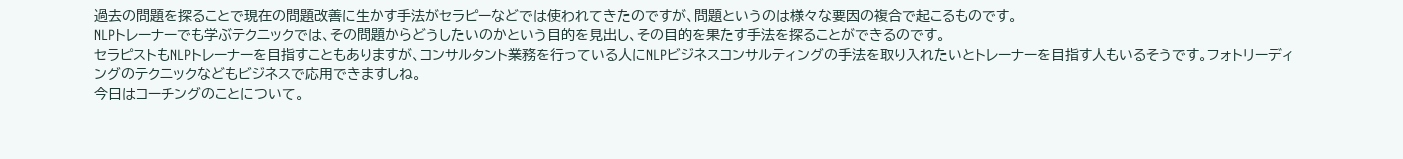過去の問題を探ることで現在の問題改善に生かす手法がセラピーなどでは使われてきたのですが、問題というのは様々な要因の複合で起こるものです。
NLPトレーナーでも学ぶテクニックでは、その問題からどうしたいのかという目的を見出し、その目的を果たす手法を探ることができるのです。
セラピストもNLPトレーナーを目指すこともありますが、コンサルタント業務を行っている人にNLPビジネスコンサルティングの手法を取り入れたいとトレーナーを目指す人もいるそうです。フォトリーディングのテクニックなどもビジネスで応用できますしね。
今日はコーチングのことについて。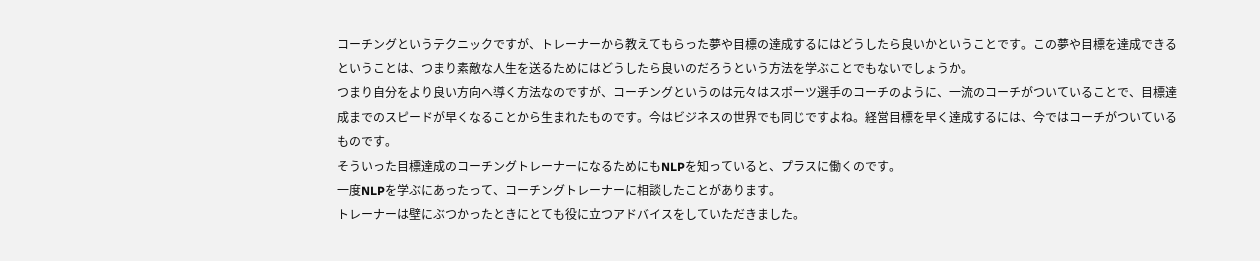コーチングというテクニックですが、トレーナーから教えてもらった夢や目標の達成するにはどうしたら良いかということです。この夢や目標を達成できるということは、つまり素敵な人生を送るためにはどうしたら良いのだろうという方法を学ぶことでもないでしょうか。
つまり自分をより良い方向へ導く方法なのですが、コーチングというのは元々はスポーツ選手のコーチのように、一流のコーチがついていることで、目標達成までのスピードが早くなることから生まれたものです。今はビジネスの世界でも同じですよね。経営目標を早く達成するには、今ではコーチがついているものです。
そういった目標達成のコーチングトレーナーになるためにもNLPを知っていると、プラスに働くのです。
一度NLPを学ぶにあったって、コーチングトレーナーに相談したことがあります。
トレーナーは壁にぶつかったときにとても役に立つアドバイスをしていただきました。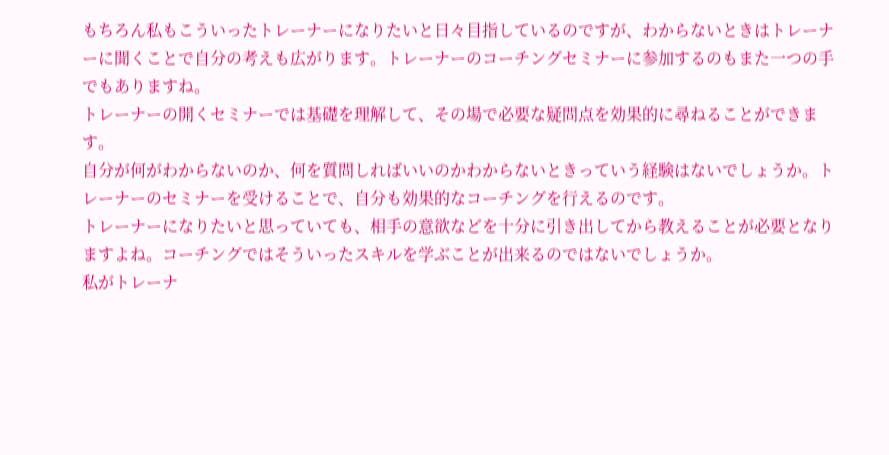もちろん私もこういったトレーナーになりたいと日々目指しているのですが、わからないときはトレーナーに聞くことで自分の考えも広がります。トレーナーのコーチングセミナーに参加するのもまた一つの手でもありますね。
トレーナーの開くセミナーでは基礎を理解して、その場で必要な疑問点を効果的に尋ねることができます。
自分が何がわからないのか、何を質問しればいいのかわからないときっていう経験はないでしょうか。トレーナーのセミナーを受けることで、自分も効果的なコーチングを行えるのです。
トレーナーになりたいと思っていても、相手の意欲などを十分に引き出してから教えることが必要となりますよね。コーチングではそういったスキルを学ぶことが出来るのではないでしょうか。
私がトレーナ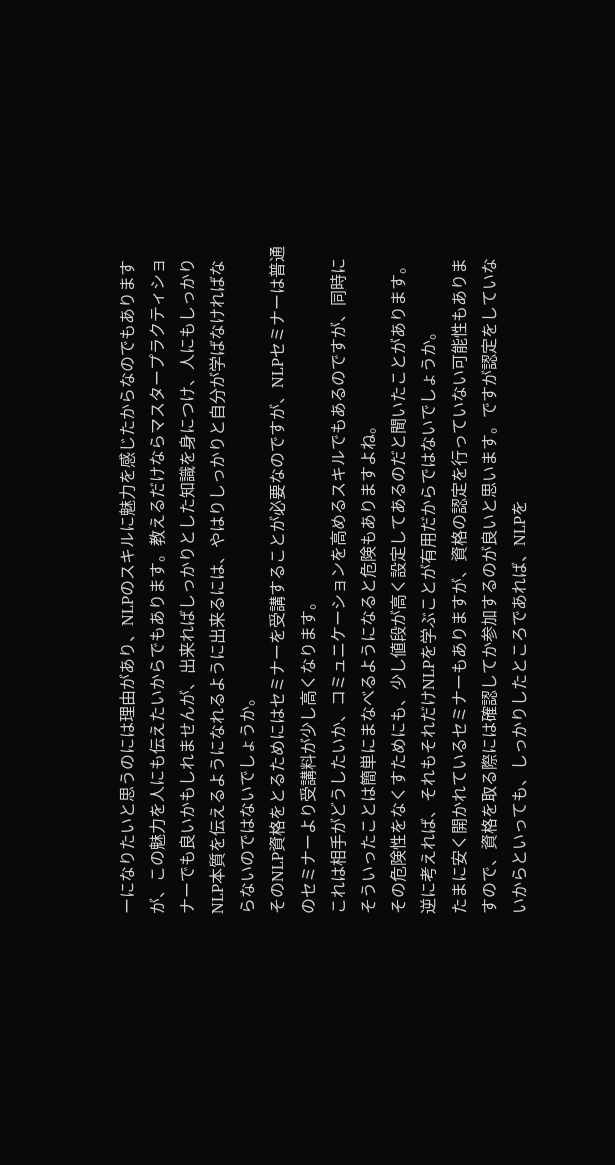ーになりたいと思うのには理由があり、NLPのスキルに魅力を感じたからなのでもありますが、この魅力を人にも伝えたいからでもあります。教えるだけならマスタープラクティショナーでも良いかもしれませんが、出来ればしっかりとした知識を身につけ、人にもしっかりNLP本質を伝えるようになれるように出来るには、やはりしっかりと自分が学ばなければならないのではないでしょうか。
そのNLP資格をとるためにはセミナーを受講することが必要なのですが、NLPセミナーは普通のセミナーより受講料が少し高くなります。
これは相手がどうしたいか、コミュニケーションを高めるスキルでもあるのですが、同時にそういったことは簡単にまなべるようになると危険もありますよね。
その危険性をなくすためにも、少し値段が高く設定してあるのだと聞いたことがあります。
逆に考えれば、それもそれだけNLPを学ぶことが有用だからではないでしょうか。
たまに安く開かれているセミナーもありますが、資格の認定を行っていない可能性もありますので、資格を取る際には確認してか参加するのが良いと思います。ですが認定をしていないからといっても、しっかりしたところであれば、NLPを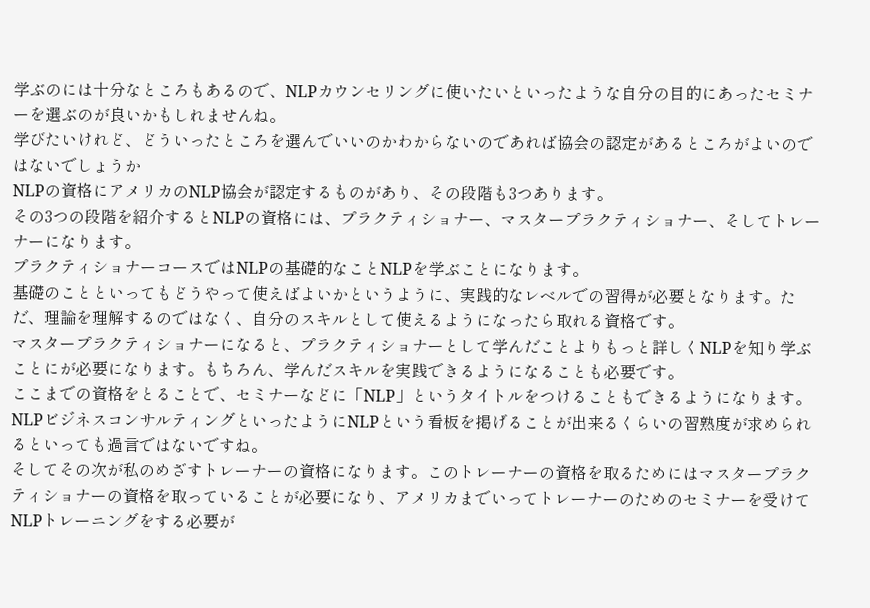学ぶのには十分なところもあるので、NLPカウンセリングに使いたいといったような自分の目的にあったセミナーを選ぶのが良いかもしれませんね。
学びたいけれど、どういったところを選んでいいのかわからないのであれば協会の認定があるところがよいのではないでしょうか
NLPの資格にアメリカのNLP協会が認定するものがあり、その段階も3つあります。
その3つの段階を紹介するとNLPの資格には、プラクティショナー、マスタープラクティショナー、そしてトレーナーになります。
プラクティショナーコースではNLPの基礎的なことNLPを学ぶことになります。
基礎のことといってもどうやって使えばよいかというように、実践的なレベルでの習得が必要となります。ただ、理論を理解するのではなく、自分のスキルとして使えるようになったら取れる資格です。
マスタープラクティショナーになると、プラクティショナーとして学んだことよりもっと詳しくNLPを知り学ぶことにが必要になります。もちろん、学んだスキルを実践できるようになることも必要です。
ここまでの資格をとることで、セミナーなどに「NLP」というタイトルをつけることもできるようになります。NLPビジネスコンサルティングといったようにNLPという看板を掲げることが出来るくらいの習熟度が求められるといっても過言ではないですね。
そしてその次が私のめざすトレーナーの資格になります。このトレーナーの資格を取るためにはマスタープラクティショナーの資格を取っていることが必要になり、アメリカまでいってトレーナーのためのセミナーを受けてNLPトレーニングをする必要が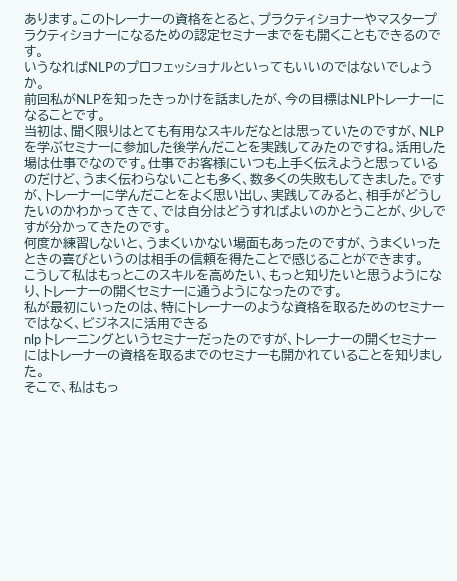あります。このトレーナーの資格をとると、プラクティショナーやマスタープラクティショナーになるための認定セミナーまでをも開くこともできるのです。
いうなればNLPのプロフェッショナルといってもいいのではないでしょうか。
前回私がNLPを知ったきっかけを話ましたが、今の目標はNLPトレーナーになることです。
当初は、聞く限りはとても有用なスキルだなとは思っていたのですが、NLPを学ぶセミナーに参加した後学んだことを実践してみたのですね。活用した場は仕事でなのです。仕事でお客様にいつも上手く伝えようと思っているのだけど、うまく伝わらないことも多く、数多くの失敗もしてきました。ですが、トレーナーに学んだことをよく思い出し、実践してみると、相手がどうしたいのかわかってきて、では自分はどうすればよいのかとうことが、少しですが分かってきたのです。
何度か練習しないと、うまくいかない場面もあったのですが、うまくいったときの喜びというのは相手の信頼を得たことで感じることができます。
こうして私はもっとこのスキルを高めたい、もっと知りたいと思うようになり、トレーナーの開くセミナーに通うようになったのです。
私が最初にいったのは、特にトレーナーのような資格を取るためのセミナーではなく、ビジネスに活用できる
nlp トレーニングというセミナーだったのですが、トレーナーの開くセミナーにはトレーナーの資格を取るまでのセミナーも開かれていることを知りました。
そこで、私はもっ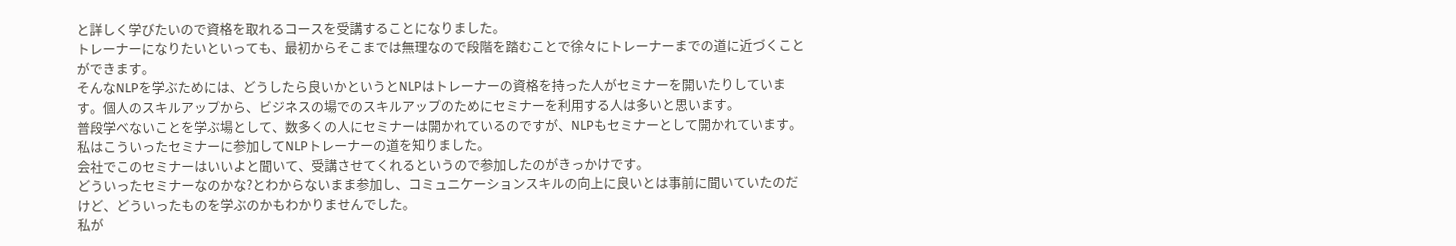と詳しく学びたいので資格を取れるコースを受講することになりました。
トレーナーになりたいといっても、最初からそこまでは無理なので段階を踏むことで徐々にトレーナーまでの道に近づくことができます。
そんなNLPを学ぶためには、どうしたら良いかというとNLPはトレーナーの資格を持った人がセミナーを開いたりしています。個人のスキルアップから、ビジネスの場でのスキルアップのためにセミナーを利用する人は多いと思います。
普段学べないことを学ぶ場として、数多くの人にセミナーは開かれているのですが、NLPもセミナーとして開かれています。
私はこういったセミナーに参加してNLPトレーナーの道を知りました。
会社でこのセミナーはいいよと聞いて、受講させてくれるというので参加したのがきっかけです。
どういったセミナーなのかな?とわからないまま参加し、コミュニケーションスキルの向上に良いとは事前に聞いていたのだけど、どういったものを学ぶのかもわかりませんでした。
私が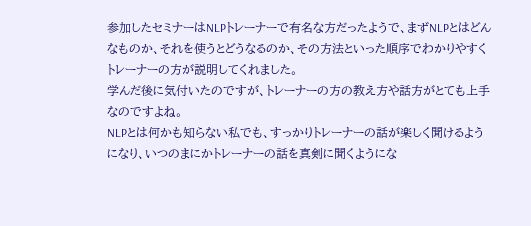参加したセミナーはNLPトレーナーで有名な方だったようで、まずNLPとはどんなものか、それを使うとどうなるのか、その方法といった順序でわかりやすくトレーナーの方が説明してくれました。
学んだ後に気付いたのですが、トレーナーの方の教え方や話方がとても上手なのですよね。
NLPとは何かも知らない私でも、すっかりトレーナーの話が楽しく聞けるようになり、いつのまにかトレーナーの話を真剣に聞くようにな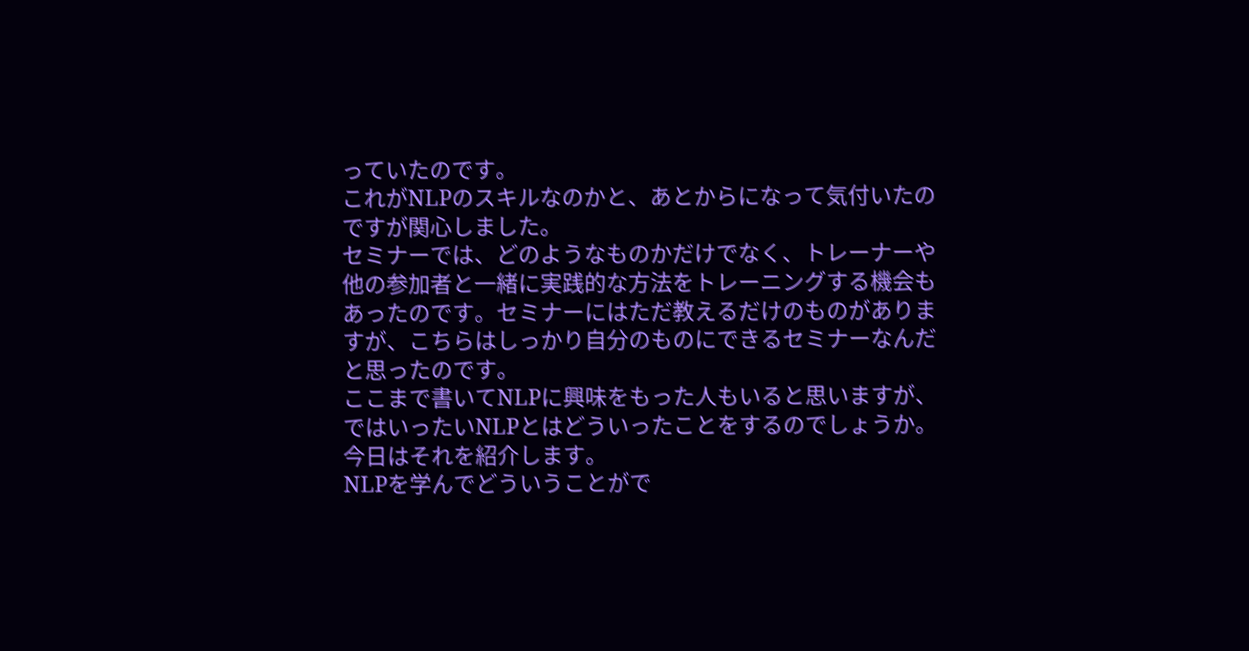っていたのです。
これがNLPのスキルなのかと、あとからになって気付いたのですが関心しました。
セミナーでは、どのようなものかだけでなく、トレーナーや他の参加者と一緒に実践的な方法をトレーニングする機会もあったのです。セミナーにはただ教えるだけのものがありますが、こちらはしっかり自分のものにできるセミナーなんだと思ったのです。
ここまで書いてNLPに興味をもった人もいると思いますが、ではいったいNLPとはどういったことをするのでしょうか。今日はそれを紹介します。
NLPを学んでどういうことがで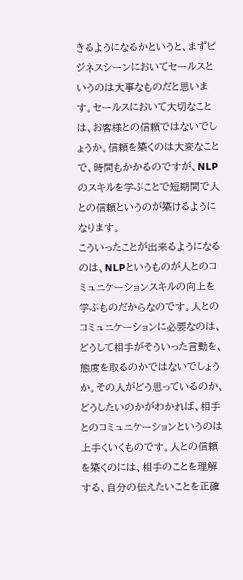きるようになるかというと、まずビジネスシーンにおいてセールスというのは大事なものだと思います。セールスにおいて大切なことは、お客様との信頼ではないでしょうか。信頼を築くのは大変なことで、時間もかかるのですが、NLPのスキルを学ぶことで短期間で人との信頼というのが築けるようになります。
こういったことが出来るようになるのは、NLPというものが人とのコミュニケーションスキルの向上を学ぶものだからなのです。人とのコミュニケーションに必要なのは、どうして相手がそういった言動を、態度を取るのかではないでしょうか。その人がどう思っているのか、どうしたいのかがわかれば、相手とのコミュニケーションというのは上手くいくものです。人との信頼を築くのには、相手のことを理解する、自分の伝えたいことを正確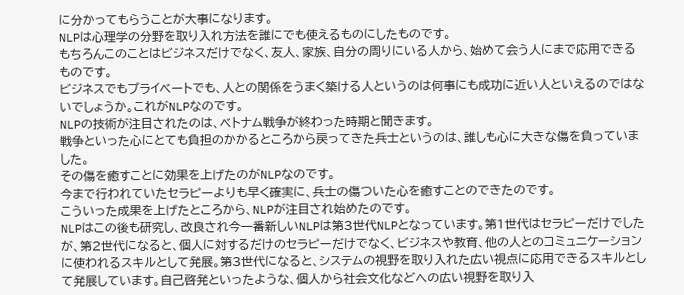に分かってもらうことが大事になります。
NLPは心理学の分野を取り入れ方法を誰にでも使えるものにしたものです。
もちろんこのことはビジネスだけでなく、友人、家族、自分の周りにいる人から、始めて会う人にまで応用できるものです。
ビジネスでもプライベートでも、人との関係をうまく築ける人というのは何事にも成功に近い人といえるのではないでしょうか。これがNLPなのです。
NLPの技術が注目されたのは、ベトナム戦争が終わった時期と聞きます。
戦争といった心にとても負担のかかるところから戻ってきた兵士というのは、誰しも心に大きな傷を負っていました。
その傷を癒すことに効果を上げたのがNLPなのです。
今まで行われていたセラピーよりも早く確実に、兵士の傷ついた心を癒すことのできたのです。
こういった成果を上げたところから、NLPが注目され始めたのです。
NLPはこの後も研究し、改良され今一番新しいNLPは第3世代NLPとなっています。第1世代はセラピーだけでしたが、第2世代になると、個人に対するだけのセラピーだけでなく、ビジネスや教育、他の人とのコミュニケーションに使われるスキルとして発展。第3世代になると、システムの視野を取り入れた広い視点に応用できるスキルとして発展しています。自己啓発といったような、個人から社会文化などへの広い視野を取り入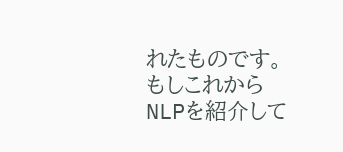れたものです。
もしこれからNLPを紹介して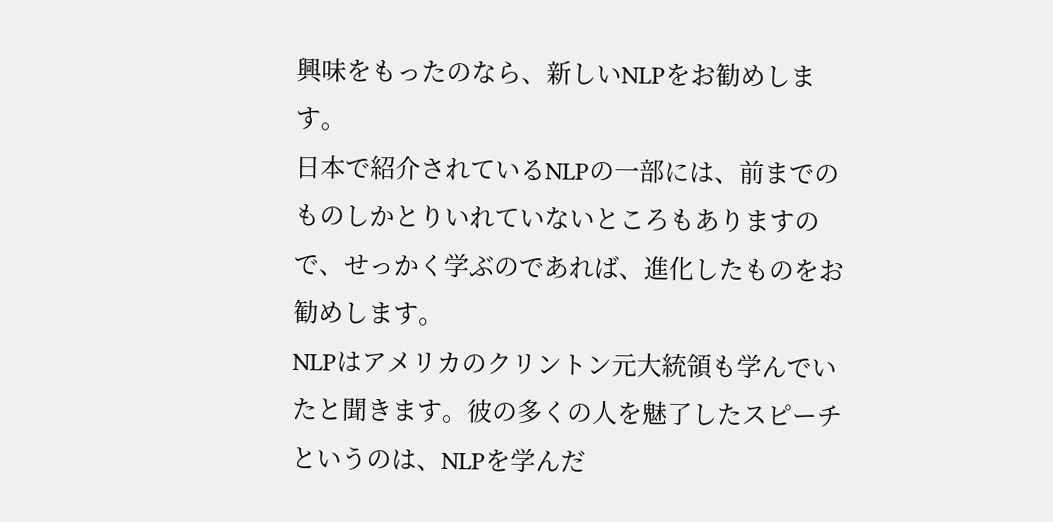興味をもったのなら、新しいNLPをお勧めします。
日本で紹介されているNLPの一部には、前までのものしかとりいれていないところもありますので、せっかく学ぶのであれば、進化したものをお勧めします。
NLPはアメリカのクリントン元大統領も学んでいたと聞きます。彼の多くの人を魅了したスピーチというのは、NLPを学んだ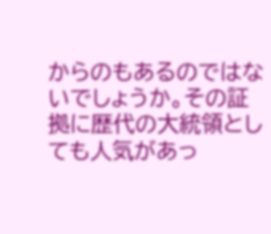からのもあるのではないでしょうか。その証拠に歴代の大統領としても人気があっ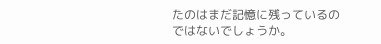たのはまだ記憶に残っているのではないでしょうか。